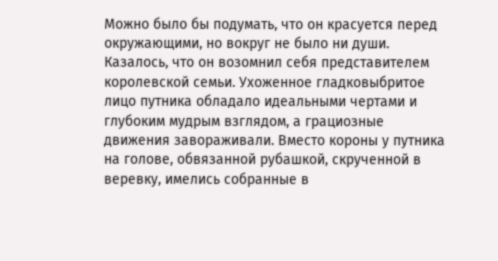Можно было бы подумать, что он красуется перед окружающими, но вокруг не было ни души. Казалось, что он возомнил себя представителем королевской семьи. Ухоженное гладковыбритое лицо путника обладало идеальными чертами и глубоким мудрым взглядом, а грациозные движения завораживали. Вместо короны у путника на голове, обвязанной рубашкой, скрученной в веревку, имелись собранные в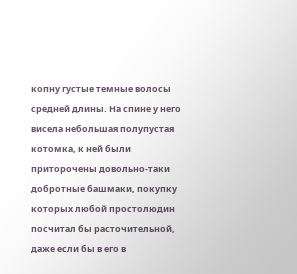копну густые темные волосы средней длины. На спине у него висела небольшая полупустая котомка, к ней были приторочены довольно-таки добротные башмаки, покупку которых любой простолюдин посчитал бы расточительной, даже если бы в его в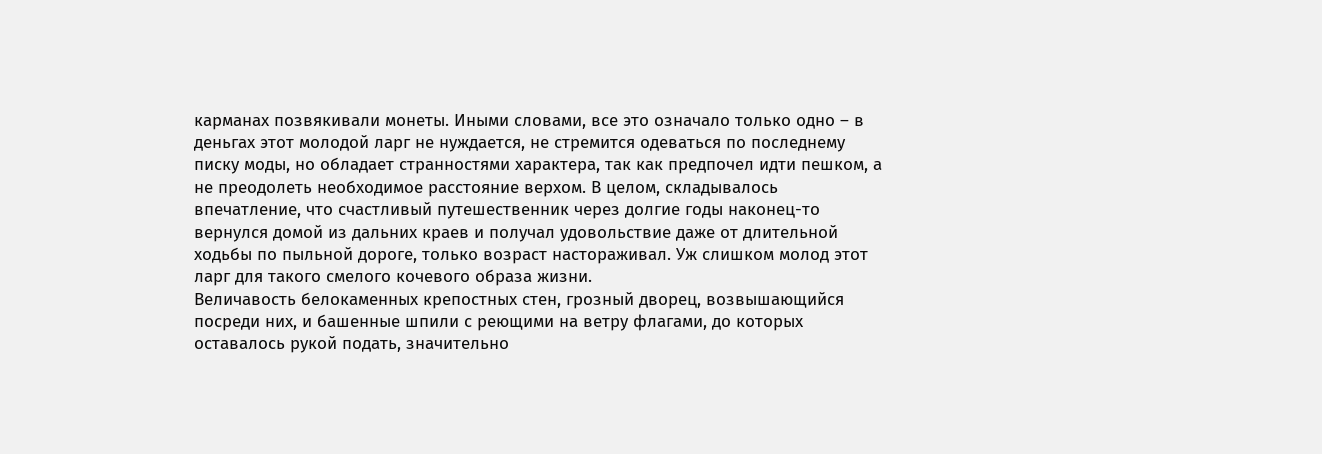карманах позвякивали монеты. Иными словами, все это означало только одно – в деньгах этот молодой ларг не нуждается, не стремится одеваться по последнему писку моды, но обладает странностями характера, так как предпочел идти пешком, а не преодолеть необходимое расстояние верхом. В целом, складывалось впечатление, что счастливый путешественник через долгие годы наконец-то вернулся домой из дальних краев и получал удовольствие даже от длительной ходьбы по пыльной дороге, только возраст настораживал. Уж слишком молод этот ларг для такого смелого кочевого образа жизни.
Величавость белокаменных крепостных стен, грозный дворец, возвышающийся посреди них, и башенные шпили с реющими на ветру флагами, до которых оставалось рукой подать, значительно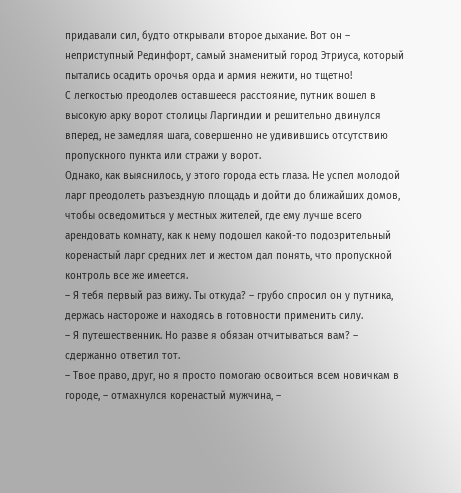придавали сил, будто открывали второе дыхание. Вот он – неприступный Рединфорт, самый знаменитый город Этриуса, который пытались осадить орочья орда и армия нежити, но тщетно!
С легкостью преодолев оставшееся расстояние, путник вошел в высокую арку ворот столицы Ларгиндии и решительно двинулся вперед, не замедляя шага, совершенно не удивившись отсутствию пропускного пункта или стражи у ворот.
Однако, как выяснилось, у этого города есть глаза. Не успел молодой ларг преодолеть разъездную площадь и дойти до ближайших домов, чтобы осведомиться у местных жителей, где ему лучше всего арендовать комнату, как к нему подошел какой-то подозрительный коренастый ларг средних лет и жестом дал понять, что пропускной контроль все же имеется.
– Я тебя первый раз вижу. Ты откуда? – грубо спросил он у путника, держась настороже и находясь в готовности применить силу.
– Я путешественник. Но разве я обязан отчитываться вам? – сдержанно ответил тот.
– Твое право, друг, но я просто помогаю освоиться всем новичкам в городе, – отмахнулся коренастый мужчина, –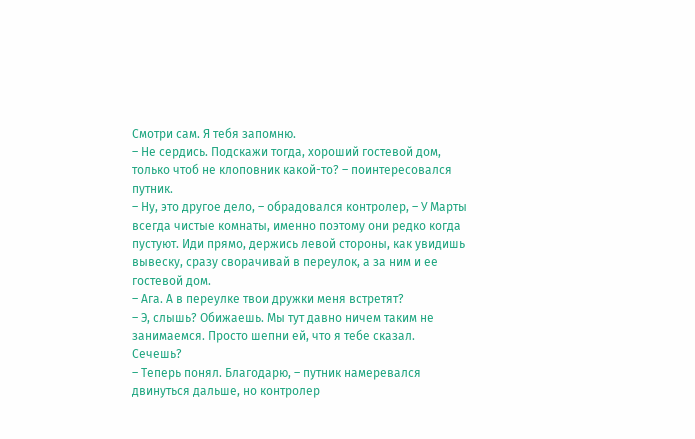Смотри сам. Я тебя запомню.
– Не сердись. Подскажи тогда, хороший гостевой дом, только чтоб не клоповник какой-то? – поинтересовался путник.
– Ну, это другое дело, – обрадовался контролер, – У Марты всегда чистые комнаты, именно поэтому они редко когда пустуют. Иди прямо, держись левой стороны, как увидишь вывеску, сразу сворачивай в переулок, а за ним и ее гостевой дом.
– Ага. А в переулке твои дружки меня встретят?
– Э, слышь? Обижаешь. Мы тут давно ничем таким не занимаемся. Просто шепни ей, что я тебе сказал. Сечешь?
– Теперь понял. Благодарю, – путник намеревался двинуться дальше, но контролер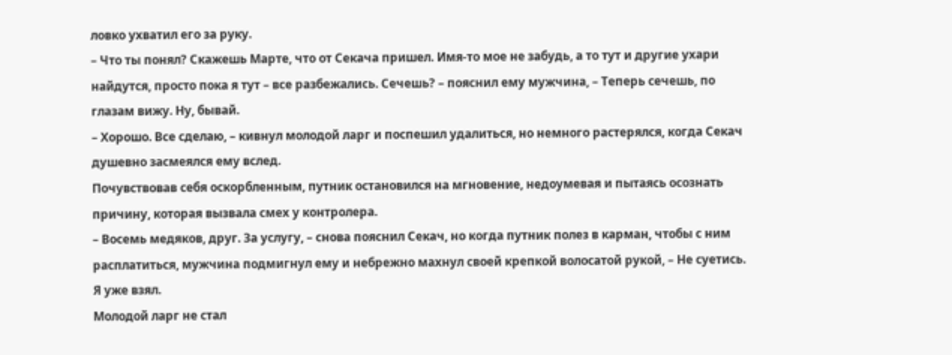ловко ухватил его за руку.
– Что ты понял? Скажешь Марте, что от Секача пришел. Имя-то мое не забудь, а то тут и другие ухари найдутся, просто пока я тут – все разбежались. Сечешь? – пояснил ему мужчина, – Теперь сечешь, по глазам вижу. Ну, бывай.
– Хорошо. Все сделаю, – кивнул молодой ларг и поспешил удалиться, но немного растерялся, когда Секач душевно засмеялся ему вслед.
Почувствовав себя оскорбленным, путник остановился на мгновение, недоумевая и пытаясь осознать причину, которая вызвала смех у контролера.
– Восемь медяков, друг. За услугу, – снова пояснил Секач, но когда путник полез в карман, чтобы с ним расплатиться, мужчина подмигнул ему и небрежно махнул своей крепкой волосатой рукой, – Не суетись. Я уже взял.
Молодой ларг не стал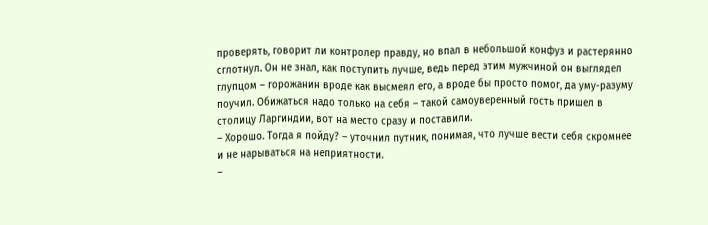проверять, говорит ли контролер правду, но впал в небольшой конфуз и растерянно сглотнул. Он не знал, как поступить лучше, ведь перед этим мужчиной он выглядел глупцом – горожанин вроде как высмеял его, а вроде бы просто помог, да уму-разуму поучил. Обижаться надо только на себя – такой самоуверенный гость пришел в столицу Ларгиндии, вот на место сразу и поставили.
– Хорошо. Тогда я пойду? – уточнил путник, понимая, что лучше вести себя скромнее и не нарываться на неприятности.
–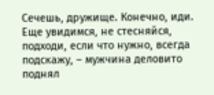Сечешь, дружище. Конечно, иди. Еще увидимся, не стесняйся, подходи, если что нужно, всегда подскажу, – мужчина деловито поднял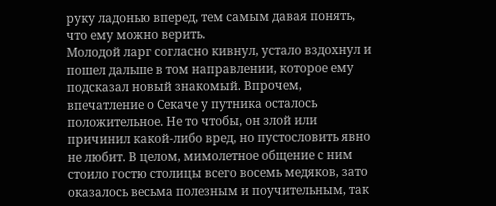руку ладонью вперед, тем самым давая понять, что ему можно верить.
Молодой ларг согласно кивнул, устало вздохнул и пошел дальше в том направлении, которое ему подсказал новый знакомый. Впрочем, впечатление о Секаче у путника осталось положительное. Не то чтобы, он злой или причинил какой-либо вред, но пустословить явно не любит. В целом, мимолетное общение с ним стоило гостю столицы всего восемь медяков, зато оказалось весьма полезным и поучительным, так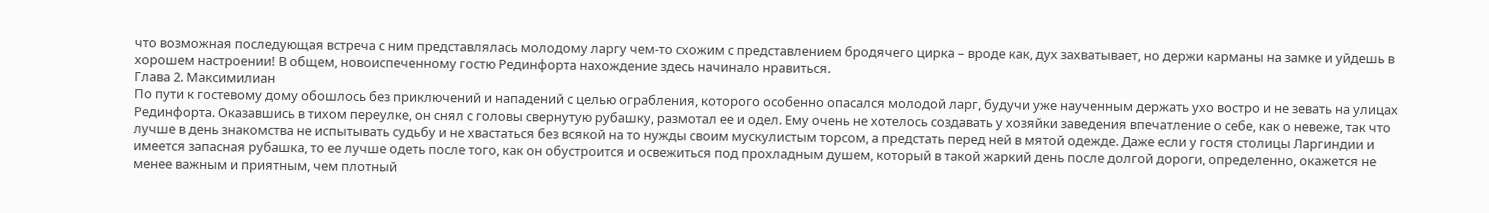что возможная последующая встреча с ним представлялась молодому ларгу чем-то схожим с представлением бродячего цирка – вроде как, дух захватывает, но держи карманы на замке и уйдешь в хорошем настроении! В общем, новоиспеченному гостю Рединфорта нахождение здесь начинало нравиться.
Глава 2. Максимилиан
По пути к гостевому дому обошлось без приключений и нападений с целью ограбления, которого особенно опасался молодой ларг, будучи уже наученным держать ухо востро и не зевать на улицах Рединфорта. Оказавшись в тихом переулке, он снял с головы свернутую рубашку, размотал ее и одел. Ему очень не хотелось создавать у хозяйки заведения впечатление о себе, как о невеже, так что лучше в день знакомства не испытывать судьбу и не хвастаться без всякой на то нужды своим мускулистым торсом, а предстать перед ней в мятой одежде. Даже если у гостя столицы Ларгиндии и имеется запасная рубашка, то ее лучше одеть после того, как он обустроится и освежиться под прохладным душем, который в такой жаркий день после долгой дороги, определенно, окажется не менее важным и приятным, чем плотный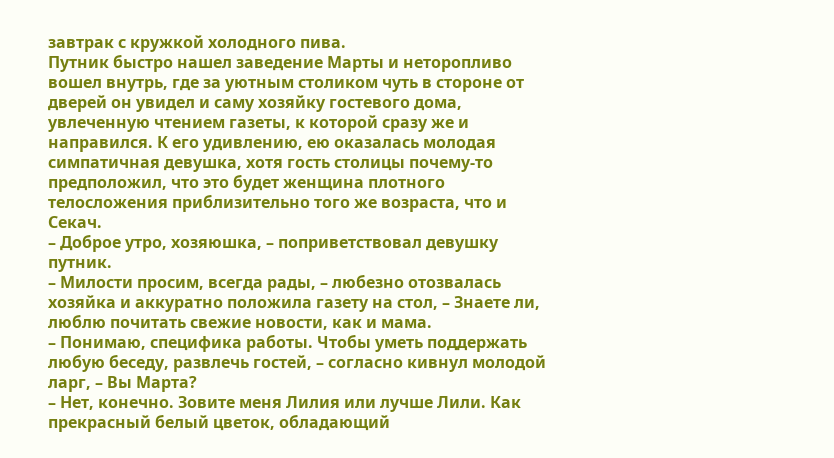завтрак с кружкой холодного пива.
Путник быстро нашел заведение Марты и неторопливо вошел внутрь, где за уютным столиком чуть в стороне от дверей он увидел и саму хозяйку гостевого дома, увлеченную чтением газеты, к которой сразу же и направился. К его удивлению, ею оказалась молодая симпатичная девушка, хотя гость столицы почему-то предположил, что это будет женщина плотного телосложения приблизительно того же возраста, что и Секач.
– Доброе утро, хозяюшка, – поприветствовал девушку путник.
– Милости просим, всегда рады, – любезно отозвалась хозяйка и аккуратно положила газету на стол, – Знаете ли, люблю почитать свежие новости, как и мама.
– Понимаю, специфика работы. Чтобы уметь поддержать любую беседу, развлечь гостей, – согласно кивнул молодой ларг, – Вы Марта?
– Нет, конечно. Зовите меня Лилия или лучше Лили. Как прекрасный белый цветок, обладающий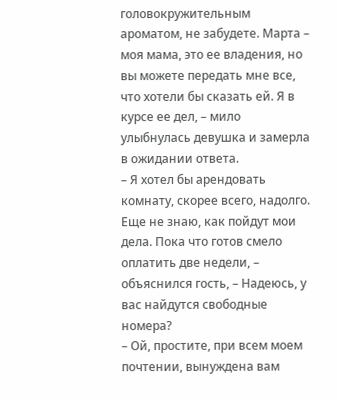головокружительным ароматом, не забудете. Марта – моя мама, это ее владения, но вы можете передать мне все, что хотели бы сказать ей. Я в курсе ее дел, – мило улыбнулась девушка и замерла в ожидании ответа.
– Я хотел бы арендовать комнату, скорее всего, надолго. Еще не знаю, как пойдут мои дела. Пока что готов смело оплатить две недели, – объяснился гость, – Надеюсь, у вас найдутся свободные номера?
– Ой, простите, при всем моем почтении, вынуждена вам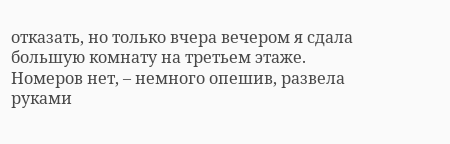отказать, но только вчера вечером я сдала большую комнату на третьем этаже. Номеров нет, – немного опешив, развела руками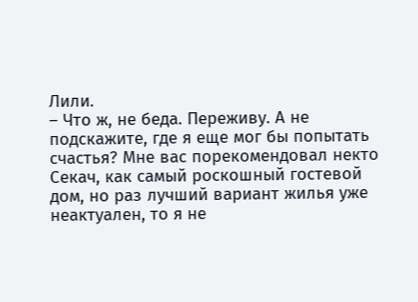Лили.
– Что ж, не беда. Переживу. А не подскажите, где я еще мог бы попытать счастья? Мне вас порекомендовал некто Секач, как самый роскошный гостевой дом, но раз лучший вариант жилья уже неактуален, то я не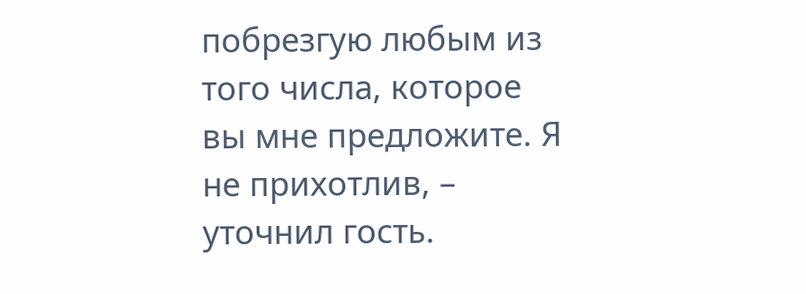побрезгую любым из того числа, которое вы мне предложите. Я не прихотлив, – уточнил гость.